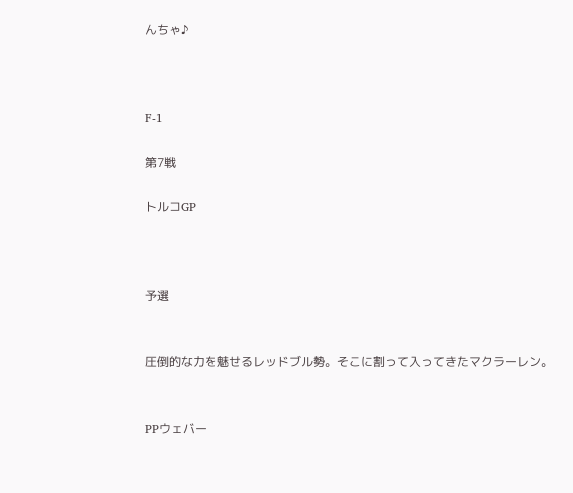んちゃ♪



F-1

第7戦

トルコGP



予選


圧倒的な力を魅せるレッドブル勢。そこに割って入ってきたマクラーレン。


PPウェバー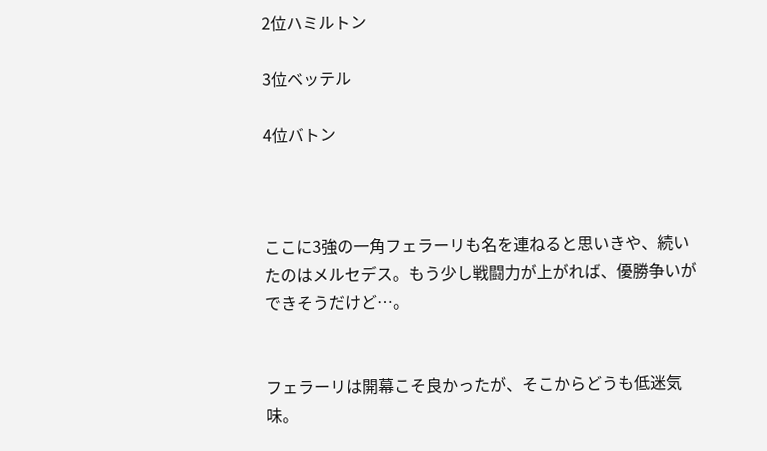2位ハミルトン

3位ベッテル

4位バトン



ここに3強の一角フェラーリも名を連ねると思いきや、続いたのはメルセデス。もう少し戦闘力が上がれば、優勝争いができそうだけど…。


フェラーリは開幕こそ良かったが、そこからどうも低迷気味。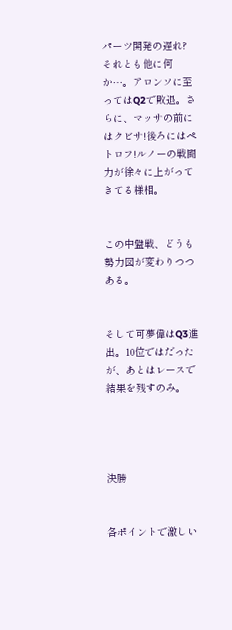パーツ開発の遅れ?それとも他に何か…。アロンソに至ってはQ2で敗退。さらに、マッサの前にはクビサ!後ろにはペトロフ!ルノーの戦闘力が徐々に上がってきてる様相。


この中盤戦、どうも勢力図が変わりつつある。


そして可夢偉はQ3進出。10位ではだったが、あとはレースで結果を残すのみ。




決勝


各ポイントで激しい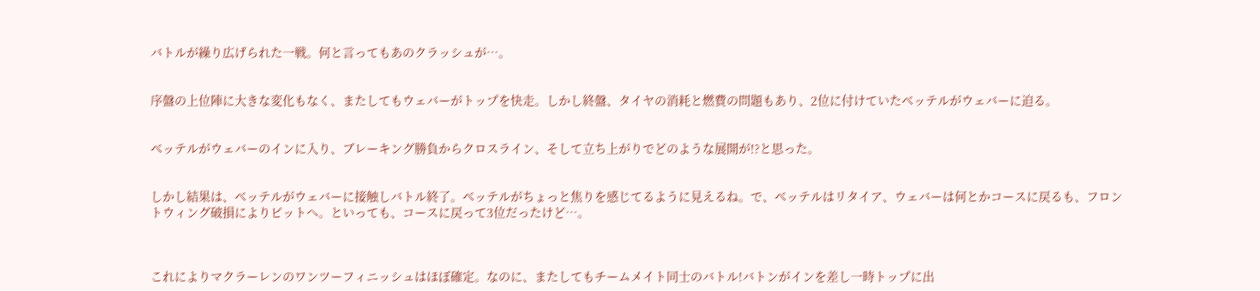バトルが繰り広げられた一戦。何と言ってもあのクラッシュが…。


序盤の上位陣に大きな変化もなく、またしてもウェバーがトップを快走。しかし終盤、タイヤの消耗と燃費の問題もあり、2位に付けていたベッテルがウェバーに迫る。


ベッテルがウェバーのインに入り、ブレーキング勝負からクロスライン、そして立ち上がりでどのような展開が!?と思った。


しかし結果は、ベッテルがウェバーに接触しバトル終了。ベッテルがちょっと焦りを感じてるように見えるね。で、ベッテルはリタイア、ウェバーは何とかコースに戻るも、フロントウィング破損によりピットへ。といっても、コースに戻って3位だったけど…。



これによりマクラーレンのワンツーフィニッシュはほぼ確定。なのに、またしてもチームメイト同士のバトル!バトンがインを差し一時トップに出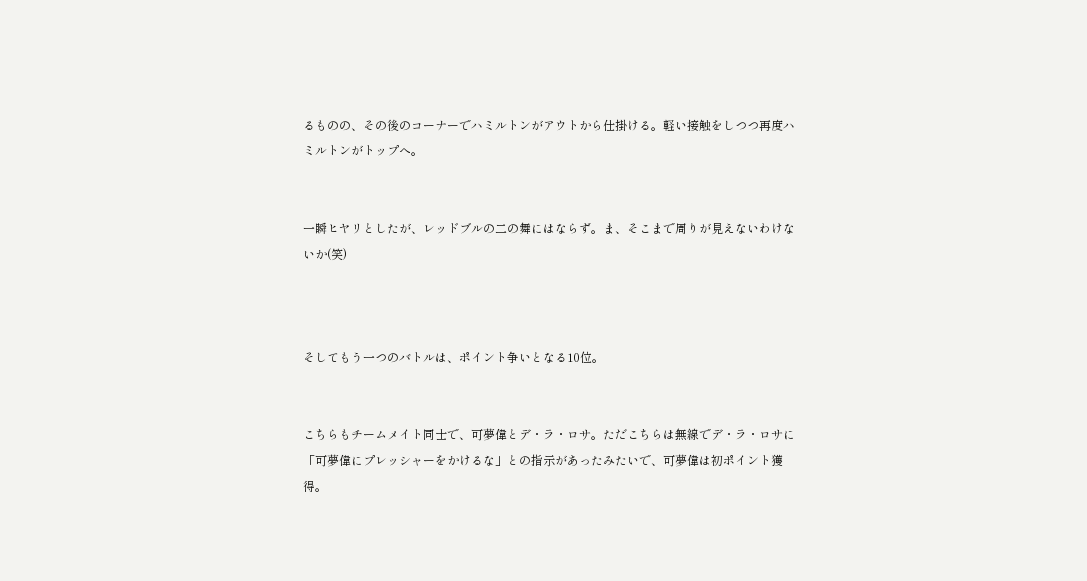るものの、その後のコーナーでハミルトンがアウトから仕掛ける。軽い接触をしつつ再度ハミルトンがトップへ。


一瞬ヒヤリとしたが、レッドブルの二の舞にはならず。ま、そこまで周りが見えないわけないか(笑)



そしてもう一つのバトルは、ポイント争いとなる10位。


こちらもチームメイト同士で、可夢偉とデ・ラ・ロサ。ただこちらは無線でデ・ラ・ロサに「可夢偉にプレッシャーをかけるな」との指示があったみたいで、可夢偉は初ポイント獲得。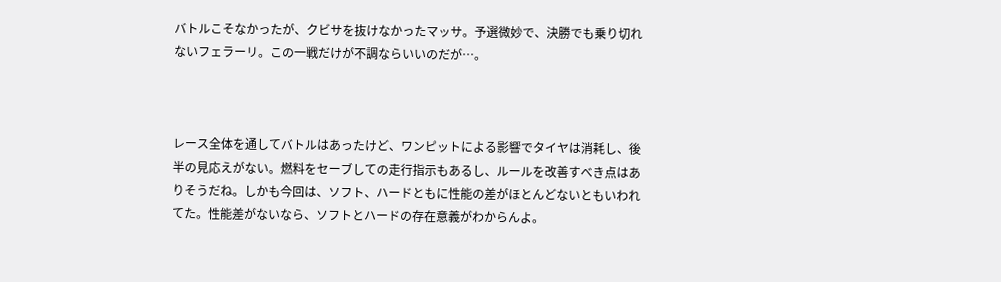バトルこそなかったが、クビサを抜けなかったマッサ。予選微妙で、決勝でも乗り切れないフェラーリ。この一戦だけが不調ならいいのだが…。



レース全体を通してバトルはあったけど、ワンピットによる影響でタイヤは消耗し、後半の見応えがない。燃料をセーブしての走行指示もあるし、ルールを改善すべき点はありそうだね。しかも今回は、ソフト、ハードともに性能の差がほとんどないともいわれてた。性能差がないなら、ソフトとハードの存在意義がわからんよ。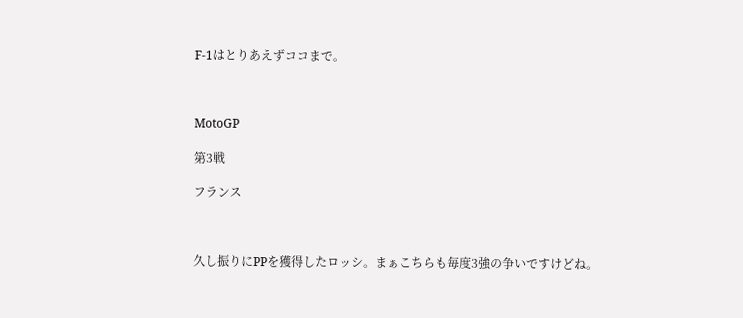F-1はとりあえずココまで。



MotoGP

第3戦

フランス



久し振りにPPを獲得したロッシ。まぁこちらも毎度3強の争いですけどね。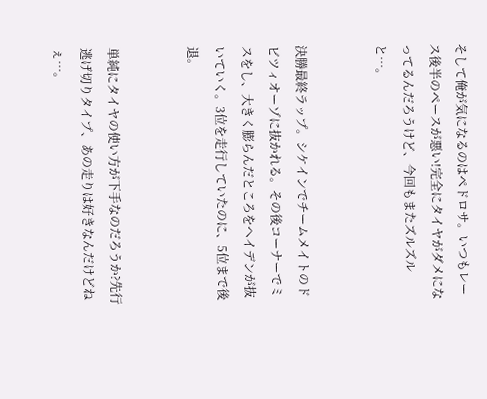そして俺が気になるのはペドロサ。いつもレース後半のペースが悪い!完全にタイヤがダメになってるんだろうけど、今回もまたズルズルと…。


決勝最終ラップ。シケインでチームメイトのドビツィオーゾに抜かれる。その後コーナーでミスをし、大きく膨らんだところをヘイデンが抜いていく。3位を走行していたのに、5位まで後退。


単純にタイヤの使い方が下手なのだろうか?先行逃げ切りタイプ、あの走りは好きなんだけどねぇ…。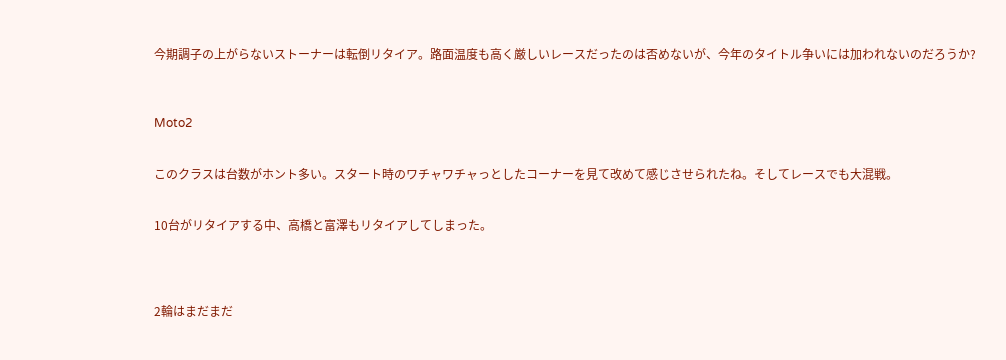今期調子の上がらないストーナーは転倒リタイア。路面温度も高く厳しいレースだったのは否めないが、今年のタイトル争いには加われないのだろうか?



Moto2


このクラスは台数がホント多い。スタート時のワチャワチャっとしたコーナーを見て改めて感じさせられたね。そしてレースでも大混戦。


10台がリタイアする中、高橋と富澤もリタイアしてしまった。




2輪はまだまだ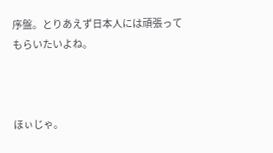序盤。とりあえず日本人には頑張ってもらいたいよね。



ほぃじゃ。